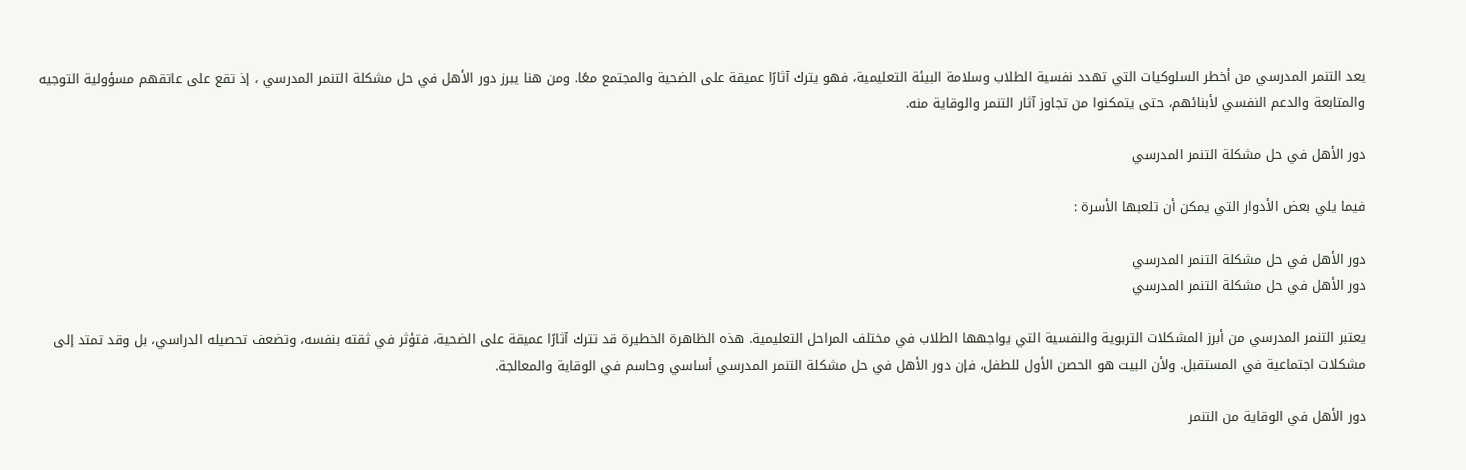يعد التنمر المدرسي من أخطر السلوكيات التي تهدد نفسية الطلاب وسلامة البيئة التعليمية، فهو يترك آثارًا عميقة على الضحية والمجتمع معًا. ومن هنا يبرز دور الأهل في حل مشكلة التنمر المدرسي ، إذ تقع على عاتقهم مسؤولية التوجيه والمتابعة والدعم النفسي لأبنائهم، حتى يتمكنوا من تجاوز آثار التنمر والوقاية منه.

دور الأهل في حل مشكلة التنمر المدرسي

فيما يلي بعض الأدوار التي يمكن أن تلعبها الأسرة :

دور الأهل في حل مشكلة التنمر المدرسي
دور الأهل في حل مشكلة التنمر المدرسي

يعتبر التنمر المدرسي من أبرز المشكلات التربوية والنفسية التي يواجهها الطلاب في مختلف المراحل التعليمية. هذه الظاهرة الخطيرة قد تترك آثارًا عميقة على الضحية، فتؤثر في ثقته بنفسه، وتضعف تحصيله الدراسي، بل وقد تمتد إلى مشكلات اجتماعية في المستقبل. ولأن البيت هو الحصن الأول للطفل، فإن دور الأهل في حل مشكلة التنمر المدرسي أساسي وحاسم في الوقاية والمعالجة.

دور الأهل في الوقاية من التنمر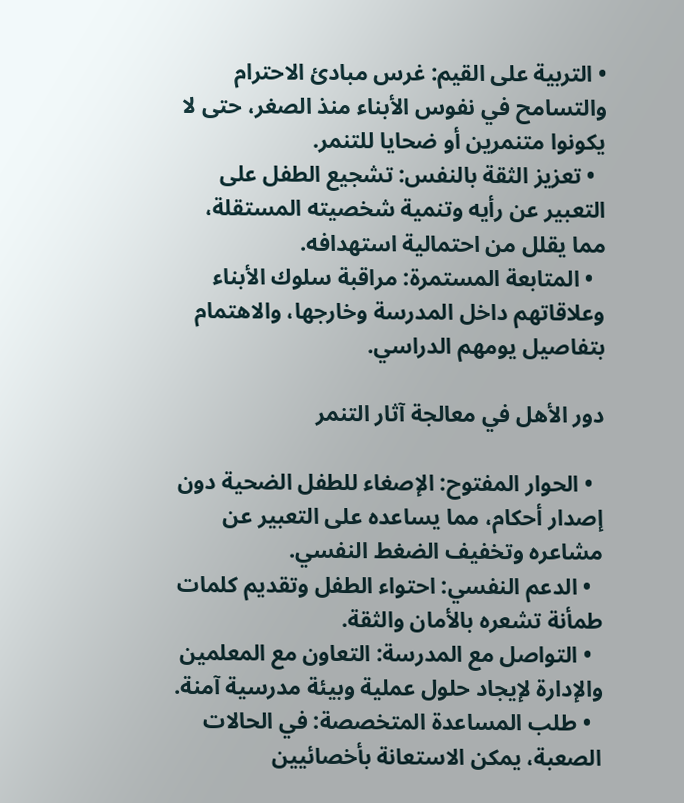• التربية على القيم: غرس مبادئ الاحترام والتسامح في نفوس الأبناء منذ الصغر، حتى لا يكونوا متنمرين أو ضحايا للتنمر.
  • تعزيز الثقة بالنفس: تشجيع الطفل على التعبير عن رأيه وتنمية شخصيته المستقلة، مما يقلل من احتمالية استهدافه.
  • المتابعة المستمرة: مراقبة سلوك الأبناء وعلاقاتهم داخل المدرسة وخارجها، والاهتمام بتفاصيل يومهم الدراسي.

دور الأهل في معالجة آثار التنمر

  • الحوار المفتوح: الإصغاء للطفل الضحية دون إصدار أحكام، مما يساعده على التعبير عن مشاعره وتخفيف الضغط النفسي.
  • الدعم النفسي: احتواء الطفل وتقديم كلمات طمأنة تشعره بالأمان والثقة.
  • التواصل مع المدرسة: التعاون مع المعلمين والإدارة لإيجاد حلول عملية وبيئة مدرسية آمنة.
  • طلب المساعدة المتخصصة: في الحالات الصعبة، يمكن الاستعانة بأخصائيين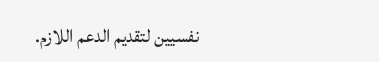نفسيين لتقديم الدعم اللازم.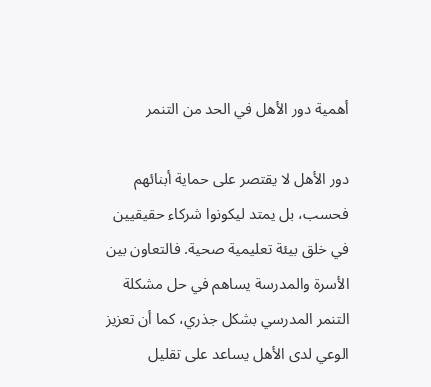أهمية دور الأهل في الحد من التنمر

دور الأهل لا يقتصر على حماية أبنائهم فحسب، بل يمتد ليكونوا شركاء حقيقيين في خلق بيئة تعليمية صحية. فالتعاون بين الأسرة والمدرسة يساهم في حل مشكلة التنمر المدرسي بشكل جذري، كما أن تعزيز الوعي لدى الأهل يساعد على تقليل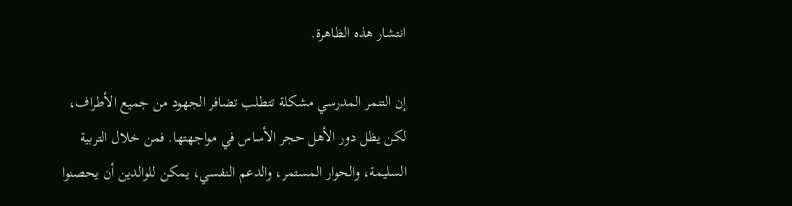انتشار هذه الظاهرة.

إن التنمر المدرسي مشكلة تتطلب تضافر الجهود من جميع الأطراف، لكن يظل دور الأهل حجر الأساس في مواجهتها. فمن خلال التربية السليمة، والحوار المستمر، والدعم النفسي، يمكن للوالدين أن يحصنوا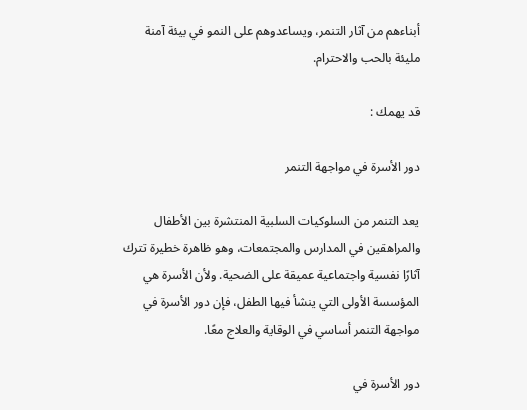أبناءهم من آثار التنمر، ويساعدوهم على النمو في بيئة آمنة مليئة بالحب والاحترام.

قد يهمك :

دور الأسرة في مواجهة التنمر

يعد التنمر من السلوكيات السلبية المنتشرة بين الأطفال والمراهقين في المدارس والمجتمعات، وهو ظاهرة خطيرة تترك آثارًا نفسية واجتماعية عميقة على الضحية. ولأن الأسرة هي المؤسسة الأولى التي ينشأ فيها الطفل، فإن دور الأسرة في مواجهة التنمر أساسي في الوقاية والعلاج معًا.

دور الأسرة في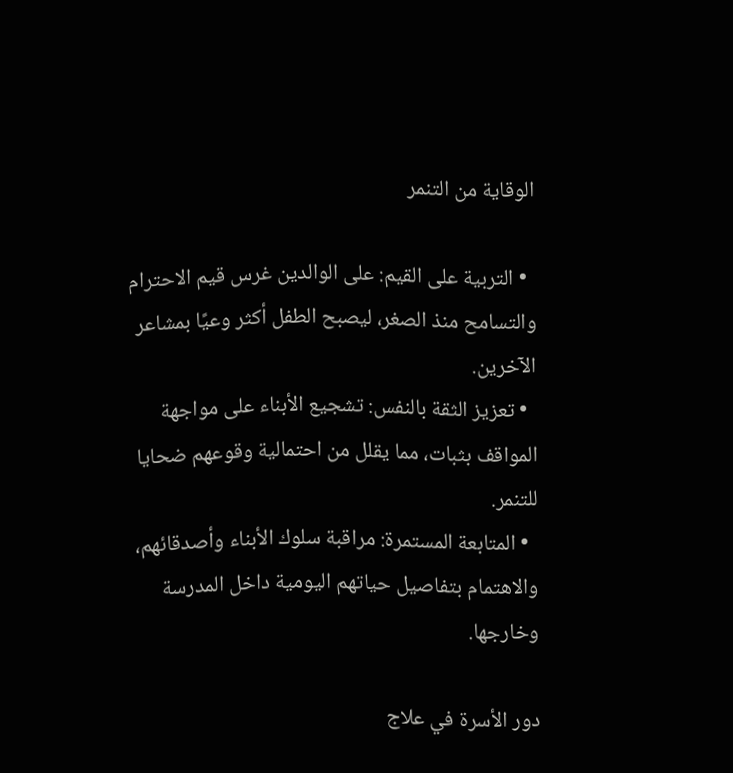الوقاية من التنمر

  • التربية على القيم: على الوالدين غرس قيم الاحترام والتسامح منذ الصغر، ليصبح الطفل أكثر وعيًا بمشاعر الآخرين.
  • تعزيز الثقة بالنفس: تشجيع الأبناء على مواجهة المواقف بثبات، مما يقلل من احتمالية وقوعهم ضحايا للتنمر.
  • المتابعة المستمرة: مراقبة سلوك الأبناء وأصدقائهم، والاهتمام بتفاصيل حياتهم اليومية داخل المدرسة وخارجها.

دور الأسرة في علاج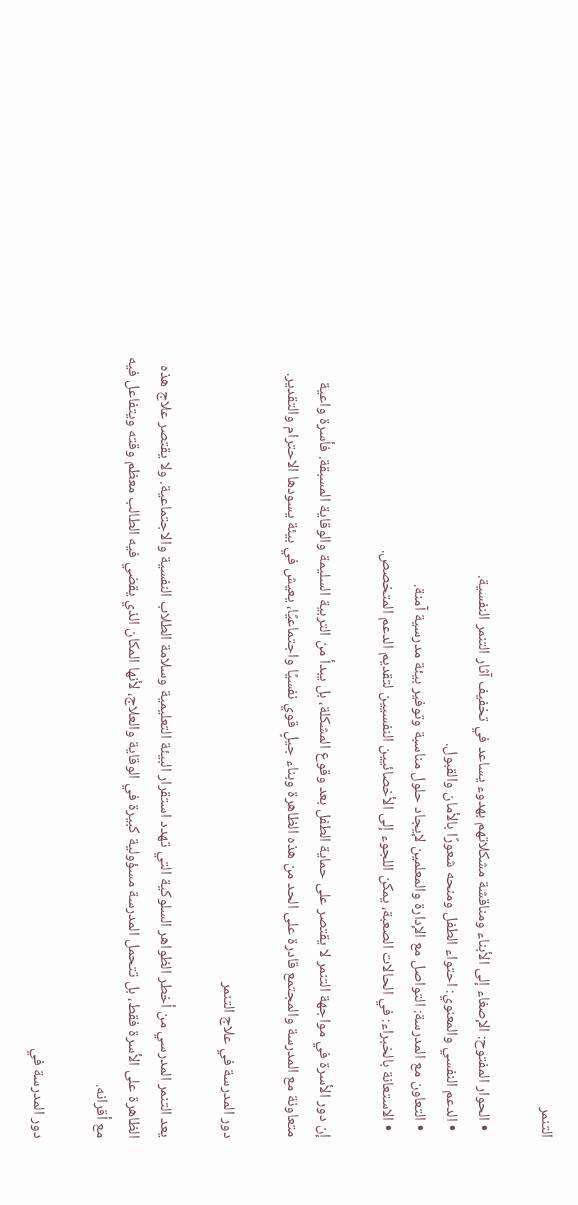التنمر

  • الحوار المفتوح: الإصغاء إلى الأبناء ومناقشة مشكلاتهم بهدوء يساعد في تخفيف آثار التنمر النفسية.
  • الدعم النفسي والمعنوي: احتواء الطفل ومنحه شعورًا بالأمان والقبول.
  • التعاون مع المدرسة: التواصل مع الإدارة والمعلمين لإيجاد حلول مناسبة وتوفير بيئة مدرسية آمنة.
  • الاستعانة بالخبراء: في الحالات الصعبة، يمكن اللجوء إلى الأخصائيين النفسيين لتقديم الدعم المتخصص.

إن دور الأسرة في مواجهة التنمر لا يقتصر على حماية الطفل بعد وقوع المشكلة، بل يبدأ من التربية السليمة والوقاية المسبقة. فأسرة واعية متعاونة مع المدرسة والمجتمع قادرة على الحد من هذه الظاهرة وبناء جيلٍ قوي نفسيًا واجتماعيًا، يعيش في بيئة يسودها الاحترام والتقدير.

دور المدرسة في علاج التنمر

يعد التنمر المدرسي من أخطر الظواهر السلوكية التي تهدد استقرار البيئة التعليمية وسلامة الطلاب النفسية والاجتماعية. ولا يقتصر علاج هذه الظاهرة على الأسرة فقط، بل تتحمل المدرسة مسؤولية كبيرة في الوقاية والعلاج، لأنها المكان الذي يقضي فيه الطالب معظم وقته ويتفاعل فيه مع أقرانه.

دور المدرسة في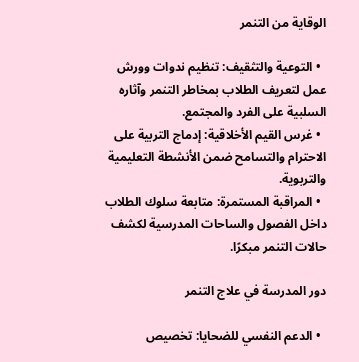الوقاية من التنمر

  • التوعية والتثقيف: تنظيم ندوات وورش عمل لتعريف الطلاب بمخاطر التنمر وآثاره السلبية على الفرد والمجتمع.
  • غرس القيم الأخلاقية: إدماج التربية على الاحترام والتسامح ضمن الأنشطة التعليمية والتربوية.
  • المراقبة المستمرة: متابعة سلوك الطلاب داخل الفصول والساحات المدرسية لكشف حالات التنمر مبكرًا.

دور المدرسة في علاج التنمر

  • الدعم النفسي للضحايا: تخصيص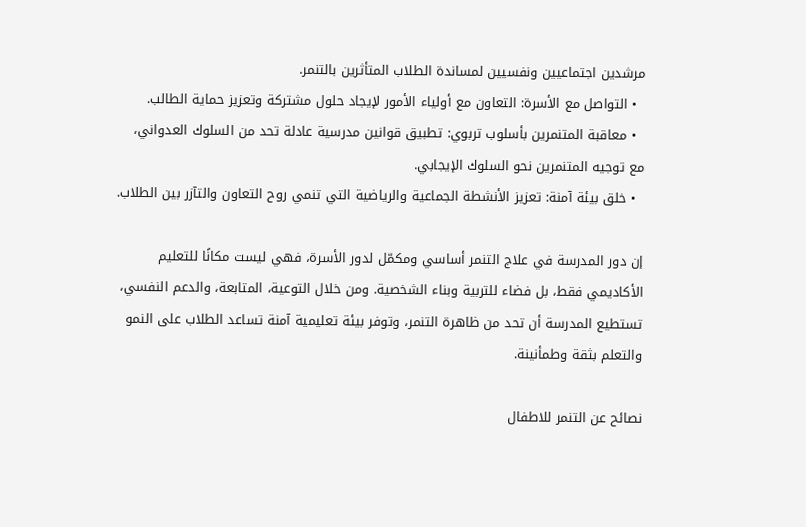مرشدين اجتماعيين ونفسيين لمساندة الطلاب المتأثرين بالتنمر.
  • التواصل مع الأسرة: التعاون مع أولياء الأمور لإيجاد حلول مشتركة وتعزيز حماية الطالب.
  • معاقبة المتنمرين بأسلوب تربوي: تطبيق قوانين مدرسية عادلة تحد من السلوك العدواني، مع توجيه المتنمرين نحو السلوك الإيجابي.
  • خلق بيئة آمنة: تعزيز الأنشطة الجماعية والرياضية التي تنمي روح التعاون والتآزر بين الطلاب.

إن دور المدرسة في علاج التنمر أساسي ومكمّل لدور الأسرة، فهي ليست مكانًا للتعليم الأكاديمي فقط، بل فضاء للتربية وبناء الشخصية. ومن خلال التوعية، المتابعة، والدعم النفسي، تستطيع المدرسة أن تحد من ظاهرة التنمر، وتوفر بيئة تعليمية آمنة تساعد الطلاب على النمو والتعلم بثقة وطمأنينة.

نصائح عن التنمر للاطفال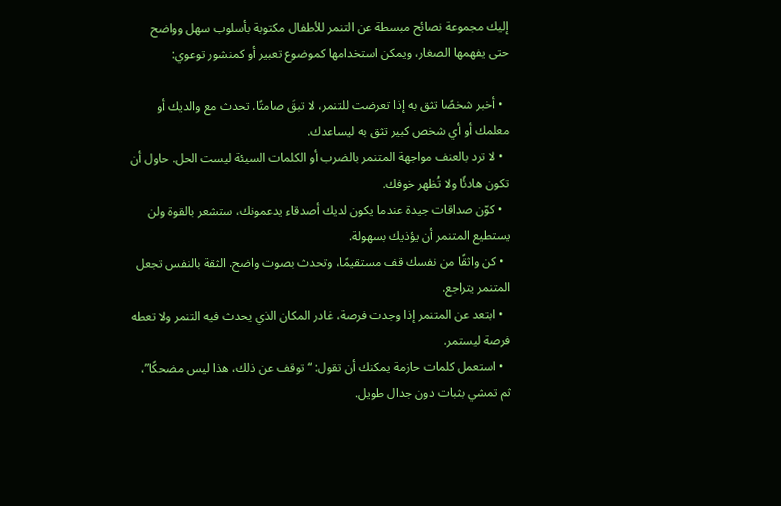إليك مجموعة نصائح مبسطة عن التنمر للأطفال مكتوبة بأسلوب سهل وواضح حتى يفهمها الصغار، ويمكن استخدامها كموضوع تعبير أو كمنشور توعوي:

  • أخبر شخصًا تثق به إذا تعرضت للتنمر، لا تبقَ صامتًا. تحدث مع والديك أو معلمك أو أي شخص كبير تثق به ليساعدك.
  • لا ترد بالعنف مواجهة المتنمر بالضرب أو الكلمات السيئة ليست الحل. حاول أن تكون هادئًا ولا تُظهر خوفك.
  • كوّن صداقات جيدة عندما يكون لديك أصدقاء يدعمونك، ستشعر بالقوة ولن يستطيع المتنمر أن يؤذيك بسهولة.
  • كن واثقًا من نفسك قف مستقيمًا، وتحدث بصوت واضح. الثقة بالنفس تجعل المتنمر يتراجع.
  • ابتعد عن المتنمر إذا وجدت فرصة، غادر المكان الذي يحدث فيه التنمر ولا تعطه فرصة ليستمر.
  • استعمل كلمات حازمة يمكنك أن تقول: “توقف عن ذلك، هذا ليس مضحكًا”، ثم تمشي بثبات دون جدال طويل.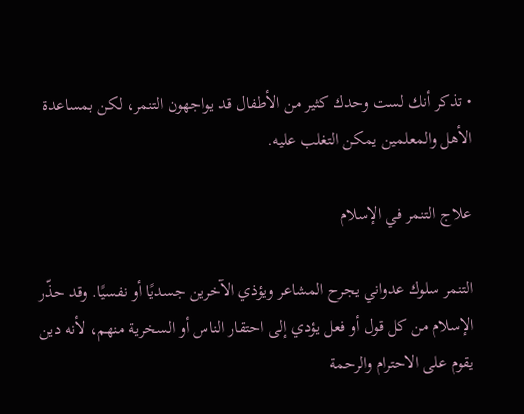• تذكر أنك لست وحدك كثير من الأطفال قد يواجهون التنمر، لكن بمساعدة الأهل والمعلمين يمكن التغلب عليه.

علاج التنمر في الإسلام

التنمر سلوك عدواني يجرح المشاعر ويؤذي الآخرين جسديًا أو نفسيًا. وقد حذّر الإسلام من كل قول أو فعل يؤدي إلى احتقار الناس أو السخرية منهم، لأنه دين يقوم على الاحترام والرحمة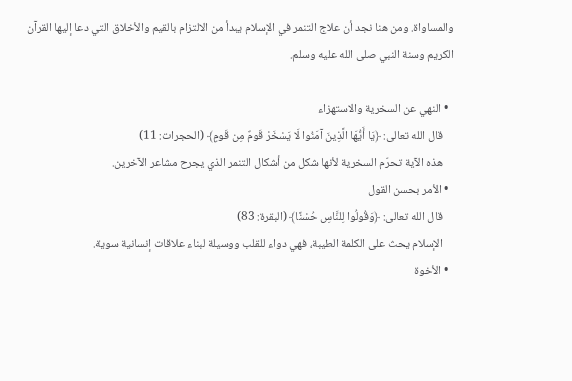والمساواة. ومن هنا نجد أن علاج التنمر في الإسلام يبدأ من الالتزام بالقيم والأخلاق التي دعا إليها القرآن الكريم وسنة النبي صلى الله عليه وسلم.

  • النهي عن السخرية والاستهزاء
    قال الله تعالى: ﴿يَا أَيُّهَا الَّذِينَ آمَنُوا لَا يَسْخَرْ قَومٌ مِن قَومٍ﴾ (الحجرات: 11)
    هذه الآية تحرّم السخرية لأنها شكل من أشكال التنمر الذي يجرح مشاعر الآخرين.
  • الأمر بحسن القول
    قال الله تعالى: ﴿وَقُولُوا لِلنَّاسِ حُسْنًا﴾ (البقرة: 83)
    الإسلام يحث على الكلمة الطيبة، فهي دواء للقلب ووسيلة لبناء علاقات إنسانية سوية.
  • الأخوة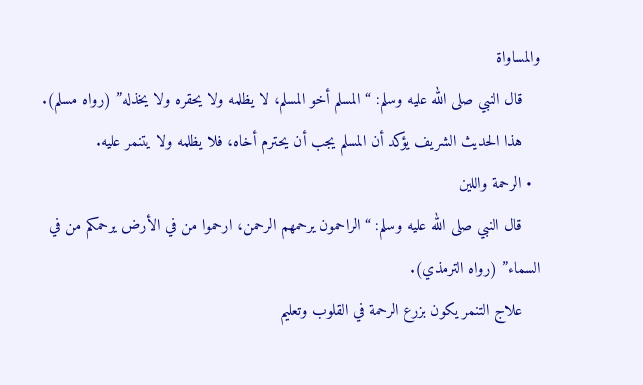والمساواة
    قال النبي صلى الله عليه وسلم: “المسلم أخو المسلم، لا يظلمه ولا يحقره ولا يخذله” (رواه مسلم).
    هذا الحديث الشريف يؤكد أن المسلم يجب أن يحترم أخاه، فلا يظلمه ولا يتنمر عليه.
  • الرحمة واللين
    قال النبي صلى الله عليه وسلم: “الراحمون يرحمهم الرحمن، ارحموا من في الأرض يرحمكم من في السماء” (رواه الترمذي).
    علاج التنمر يكون بزرع الرحمة في القلوب وتعليم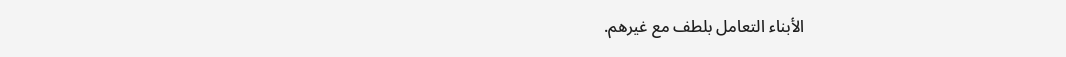الأبناء التعامل بلطف مع غيرهم.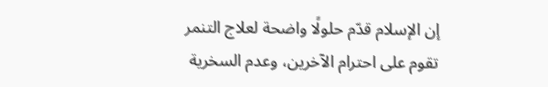إن الإسلام قدّم حلولًا واضحة لعلاج التنمر تقوم على احترام الآخرين، وعدم السخرية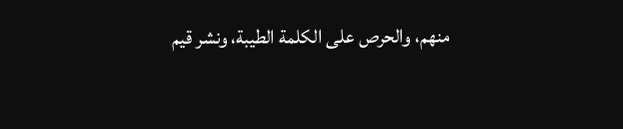منهم، والحرص على الكلمة الطيبة، ونشر قيم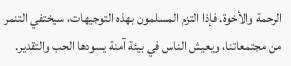الرحمة والأخوة. فإذا التزم المسلمون بهذه التوجيهات، سيختفي التنمر من مجتمعاتنا، ويعيش الناس في بيئة آمنة يسودها الحب والتقدير.